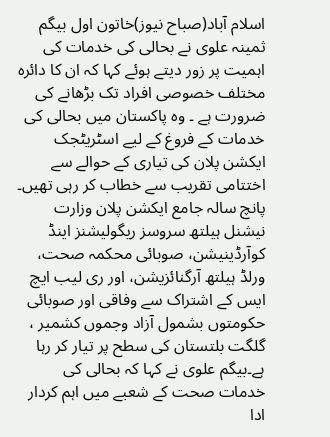اسلام آباد(صباح نیوز)خاتون اول بیگم ثمینہ علوی نے بحالی کی خدمات کی اہمیت پر زور دیتے ہوئے کہا کہ ان کا دائرہ مختلف خصوصی افراد تک بڑھانے کی ضرورت ہے ۔ وہ پاکستان میں بحالی کی خدمات کے فروغ کے لیے اسٹریٹجک ایکشن پلان کی تیاری کے حوالے سے اختتامی تقریب سے خطاب کر رہی تھیں۔ پانچ سالہ جامع ایکشن پلان وزارت نیشنل ہیلتھ سروسز ریگولیشنز اینڈ کوآرڈینیشن، صوبائی محکمہ صحت، ورلڈ ہیلتھ آرگنائزیشن، اور ری لیب ایچ ایس کے اشتراک سے وفاقی اور صوبائی حکومتوں بشمول آزاد وجموں کشمیر ، گلگت بلتستان کی سطح پر تیار کر رہا ہے۔بیگم علوی نے کہا کہ بحالی کی خدمات صحت کے شعبے میں اہم کردار ادا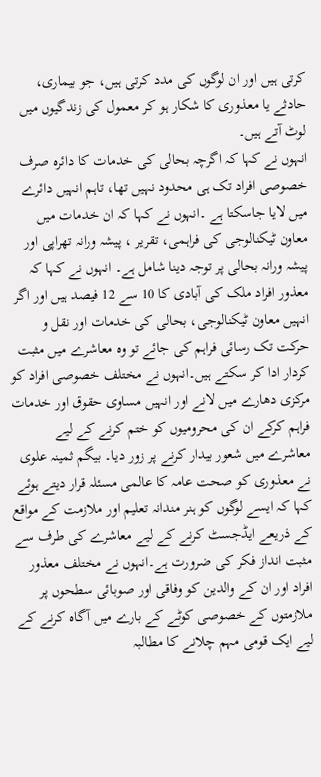کرتی ہیں اور ان لوگوں کی مدد کرتی ہیں، جو بیماری، حادثے یا معذوری کا شکار ہو کر معمول کی زندگیوں میں لوٹ آتے ہیں۔
انہوں نے کہا کہ اگرچہ بحالی کی خدمات کا دائرہ صرف خصوصی افراد تک ہی محدود نہیں تھا، تاہم انہیں دائرے میں لایا جاسکتا ہے ۔انہوں نے کہا کہ ان خدمات میں معاون ٹیکنالوجی کی فراہمی، تقریر ، پیشہ ورانہ تھراپی اور پیشہ ورانہ بحالی پر توجہ دینا شامل ہے۔ انہوں نے کہا کہ معذور افراد ملک کی آبادی کا 10 سے 12 فیصد ہیں اور اگر انہیں معاون ٹیکنالوجی، بحالی کی خدمات اور نقل و حرکت تک رسائی فراہم کی جائے تو وہ معاشرے میں مثبت کردار ادا کر سکتے ہیں۔انہوں نے مختلف خصوصی افراد کو مرکزی دھارے میں لانے اور انہیں مساوی حقوق اور خدمات فراہم کرکے ان کی محرومیوں کو ختم کرنے کے لیے معاشرے میں شعور بیدار کرنے پر زور دیا۔ بیگم ثمینہ علوی نے معذوری کو صحت عامہ کا عالمی مسئلہ قرار دیتے ہوئے کہا کہ ایسے لوگوں کو ہنر مندانہ تعلیم اور ملازمت کے مواقع کے ذریعے ایڈجسٹ کرنے کے لیے معاشرے کی طرف سے مثبت انداز فکر کی ضرورت ہے۔انہوں نے مختلف معذور افراد اور ان کے والدین کو وفاقی اور صوبائی سطحوں پر ملازمتوں کے خصوصی کوٹے کے بارے میں آگاہ کرنے کے لیے ایک قومی مہم چلانے کا مطالبہ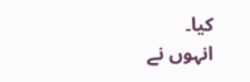کیا۔
انہوں نے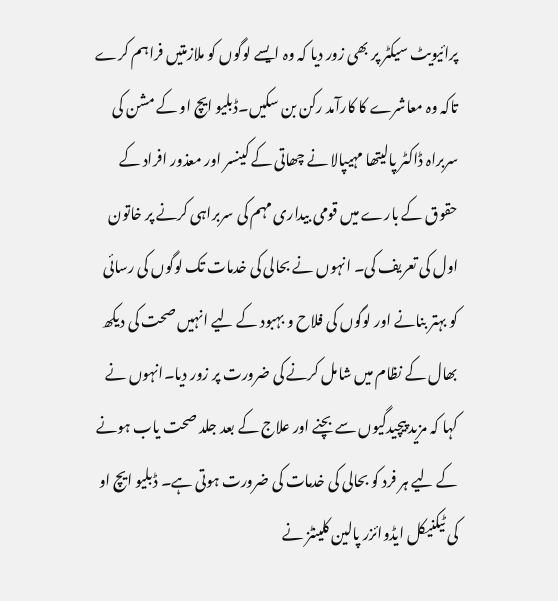پرائیویٹ سیکٹر پر بھی زور دیا کہ وہ ایسے لوگوں کو ملازمتیں فراہم کرے تاکہ وہ معاشرے کا کارآمد رکن بن سکیں۔ڈبلیو ایچ او کے مشن کی سربراہ ڈاکٹر پالیتھا مہیپالا نے چھاتی کے کینسر اور معذور افراد کے حقوق کے بارے میں قومی بیداری مہم کی سربراہی کرنے پر خاتون اول کی تعریف کی۔ انہوں نے بحالی کی خدمات تک لوگوں کی رسائی کو بہتر بنانے اور لوگوں کی فلاح و بہبود کے لیے انہیں صحت کی دیکھ بھال کے نظام میں شامل کرنے کی ضرورت پر زور دیا۔انہوں نے کہا کہ مزید پیچیدگیوں سے بچنے اور علاج کے بعد جلد صحت یاب ہونے کے لیے ہر فرد کو بحالی کی خدمات کی ضرورت ہوتی ہے۔ ڈبلیو ایچ او کی ٹیکنیکل ایڈوائزر پالین کلینٹز نے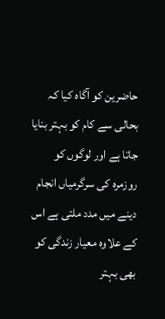حاضرین کو آگاہ کیا کہ بحالی سے کام کو بہتر بنایا جاتا ہے اور لوگوں کو روزمرہ کی سرگرمیاں انجام دینے میں مدد ملتی ہے اس کے علاوہ معیار زندگی کو بھی بہتر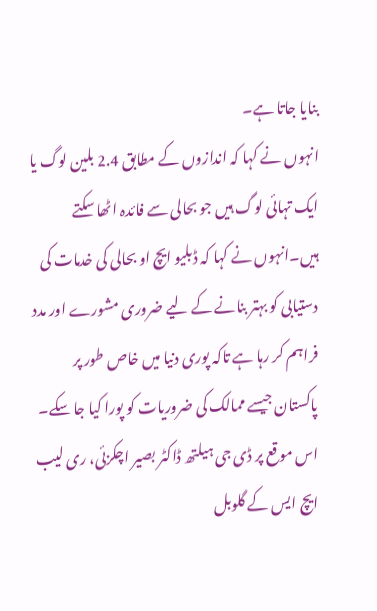بنایا جاتا ہے۔
انہوں نے کہا کہ اندازوں کے مطابق 2.4 بلین لوگ یا ایک تہائی لوگ ہیں جو بحالی سے فائدہ اٹھا سکتے ہیں۔انہوں نے کہا کہ ڈبلیو ایچ او بحالی کی خدمات کی دستیابی کو بہتر بنانے کے لیے ضروری مشورے اور مدد فراہم کر رہا ہے تاکہ پوری دنیا میں خاص طور پر پاکستان جیسے ممالک کی ضروریات کو پورا کیا جا سکے۔ اس موقع پر ڈی جی ہیلتھ ڈاکٹر بصیر اچکزئی، ری لیب ایچ ایس کے گلوبل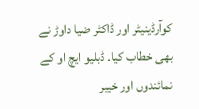کوآرڈینیٹر اور ڈاکٹر ضیا داوڑ نے بھی خطاب کیا۔ ڈبلیو ایچ او کے نمائندوں اور خیبر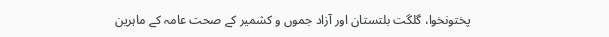پختونخوا، گلگت بلتستان اور آزاد جموں و کشمیر کے صحت عامہ کے ماہرین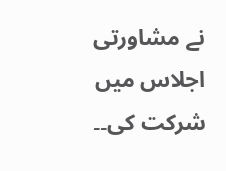نے مشاورتی اجلاس میں شرکت کی۔۔